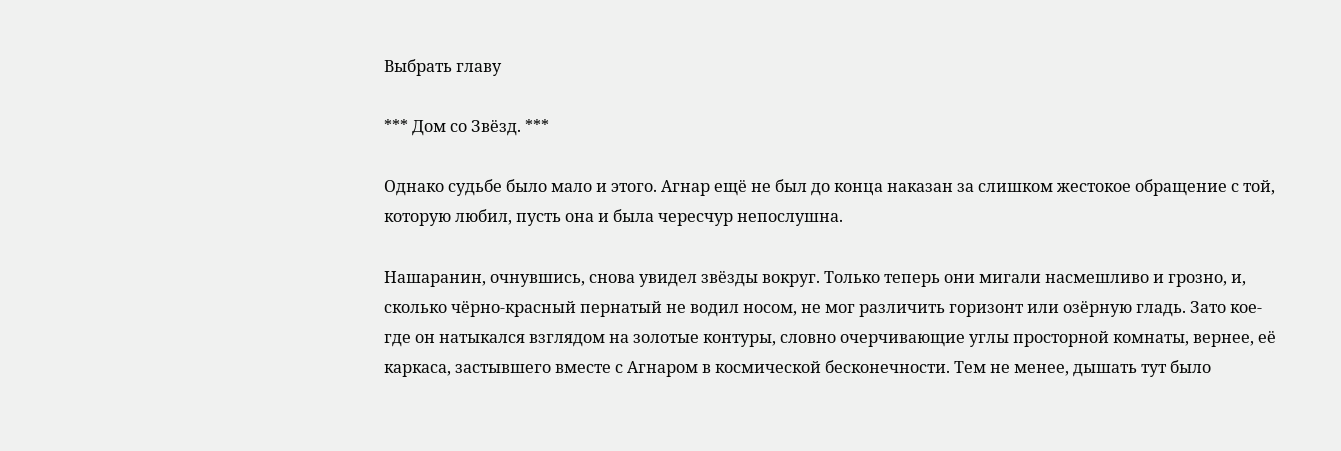Выбрать главу

*** Дом со Звёзд. ***

Однако судьбе было мало и этого. Агнар ещё не был до конца наказан за слишком жестокое обращение с той, которую любил, пусть она и была чересчур непослушна.

Нашаранин, очнувшись, снова увидел звёзды вокруг. Только теперь они мигали насмешливо и грозно, и, сколько чёрно-красный пернатый не водил носом, не мог различить горизонт или озёрную гладь. Зато кое-где он натыкался взглядом на золотые контуры, словно очерчивающие углы просторной комнаты, вернее, её каркаса, застывшего вместе с Агнаром в космической бесконечности. Тем не менее, дышать тут было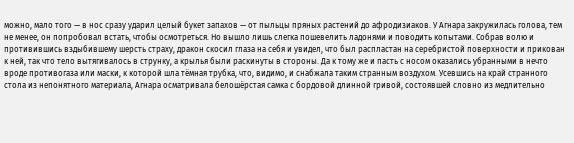можно, мало того — в нос сразу ударил целый букет запахов — от пыльцы пряных растений до афродизиаков. У Агнара закружилась голова, тем не менее, он попробовал встать, чтобы осмотреться. Но вышло лишь слегка пошевелить ладонями и поводить копытами. Собрав волю и противившись вздыбившему шерсть страху, дракон скосил глаза на себя и увидел, что был распластан на серебристой поверхности и прикован к ней, так что тело вытягивалось в струнку, а крылья были раскинуты в стороны. Да к тому же и пасть с носом оказались убранными в нечто вроде противогаза или маски, к которой шла тёмная трубка, что, видимо, и снабжала таким странным воздухом. Усевшись на край странного стола из непонятного материала, Агнара осматривала белошёрстая самка с бордовой длинной гривой, состоявшей словно из медлительно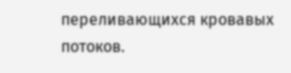переливающихся кровавых потоков.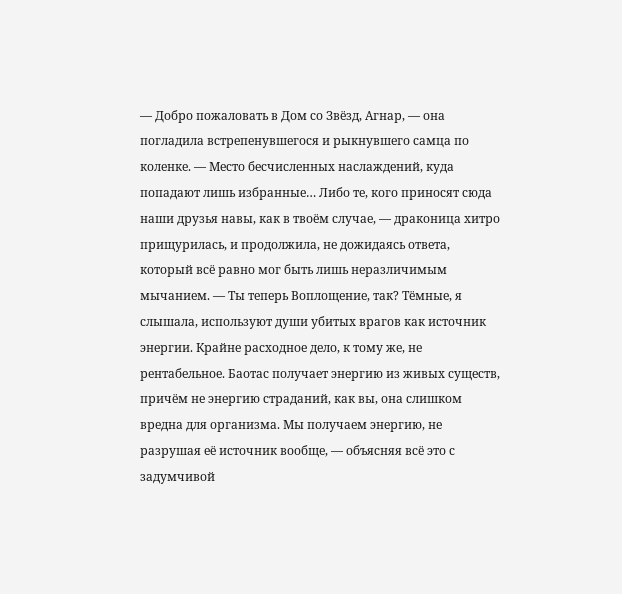— Добро пожаловать в Дом со Звёзд, Агнар, — она погладила встрепенувшегося и рыкнувшего самца по коленке. — Место бесчисленных наслаждений, куда попадают лишь избранные… Либо те, кого приносят сюда наши друзья навы, как в твоём случае, — драконица хитро прищурилась, и продолжила, не дожидаясь ответа, который всё равно мог быть лишь неразличимым мычанием. — Ты теперь Воплощение, так? Тёмные, я слышала, используют души убитых врагов как источник энергии. Крайне расходное дело, к тому же, не рентабельное. Баотас получает энергию из живых существ, причём не энергию страданий, как вы, она слишком вредна для организма. Мы получаем энергию, не разрушая её источник вообще, — объясняя всё это с задумчивой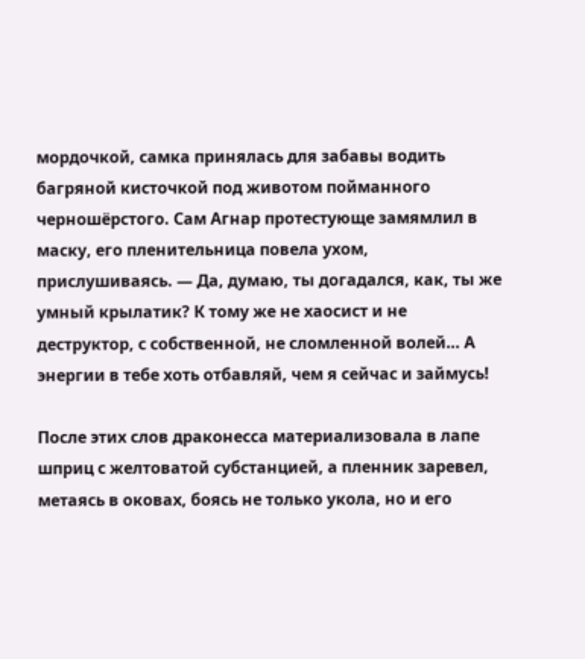мордочкой, самка принялась для забавы водить багряной кисточкой под животом пойманного черношёрстого. Сам Агнар протестующе замямлил в маску, его пленительница повела ухом, прислушиваясь. — Да, думаю, ты догадался, как, ты же умный крылатик? К тому же не хаосист и не деструктор, с собственной, не сломленной волей… А энергии в тебе хоть отбавляй, чем я сейчас и займусь!

После этих слов драконесса материализовала в лапе шприц с желтоватой субстанцией, а пленник заревел, метаясь в оковах, боясь не только укола, но и его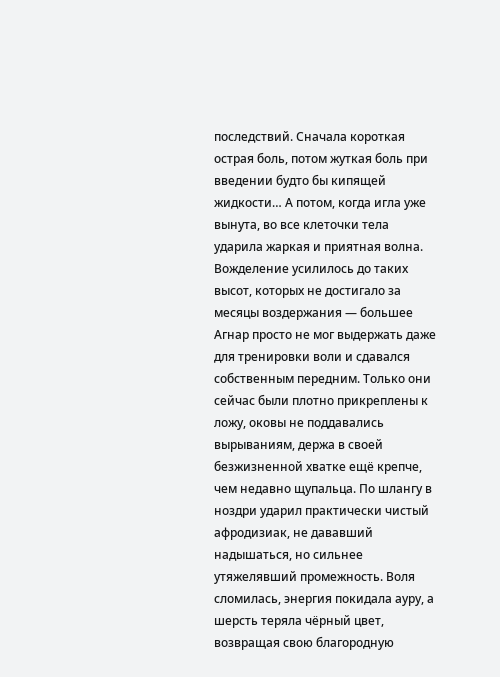последствий. Сначала короткая острая боль, потом жуткая боль при введении будто бы кипящей жидкости… А потом, когда игла уже вынута, во все клеточки тела ударила жаркая и приятная волна. Вожделение усилилось до таких высот, которых не достигало за месяцы воздержания — большее Агнар просто не мог выдержать даже для тренировки воли и сдавался собственным передним. Только они сейчас были плотно прикреплены к ложу, оковы не поддавались вырываниям, держа в своей безжизненной хватке ещё крепче, чем недавно щупальца. По шлангу в ноздри ударил практически чистый афродизиак, не дававший надышаться, но сильнее утяжелявший промежность. Воля сломилась, энергия покидала ауру, а шерсть теряла чёрный цвет, возвращая свою благородную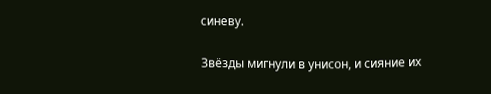синеву.

Звёзды мигнули в унисон, и сияние их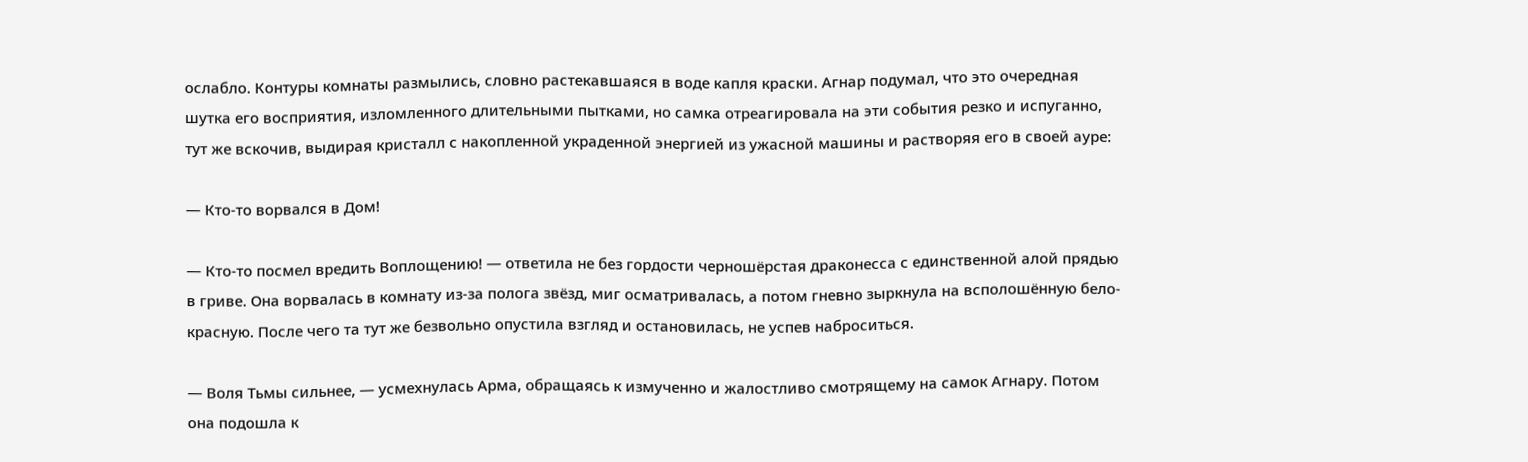ослабло. Контуры комнаты размылись, словно растекавшаяся в воде капля краски. Агнар подумал, что это очередная шутка его восприятия, изломленного длительными пытками, но самка отреагировала на эти события резко и испуганно, тут же вскочив, выдирая кристалл с накопленной украденной энергией из ужасной машины и растворяя его в своей ауре:

— Кто-то ворвался в Дом!

— Кто-то посмел вредить Воплощению! — ответила не без гордости черношёрстая драконесса с единственной алой прядью в гриве. Она ворвалась в комнату из-за полога звёзд, миг осматривалась, а потом гневно зыркнула на всполошённую бело-красную. После чего та тут же безвольно опустила взгляд и остановилась, не успев наброситься.

— Воля Тьмы сильнее, — усмехнулась Арма, обращаясь к измученно и жалостливо смотрящему на самок Агнару. Потом она подошла к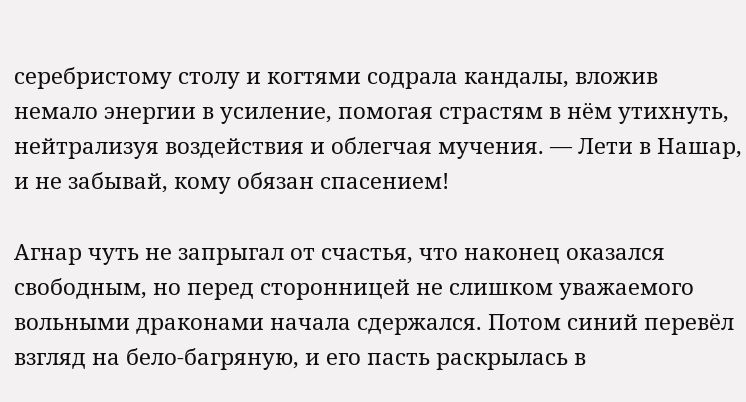серебристому столу и когтями содрала кандалы, вложив немало энергии в усиление, помогая страстям в нём утихнуть, нейтрализуя воздействия и облегчая мучения. — Лети в Нашар, и не забывай, кому обязан спасением!

Агнар чуть не запрыгал от счастья, что наконец оказался свободным, но перед сторонницей не слишком уважаемого вольными драконами начала сдержался. Потом синий перевёл взгляд на бело-багряную, и его пасть раскрылась в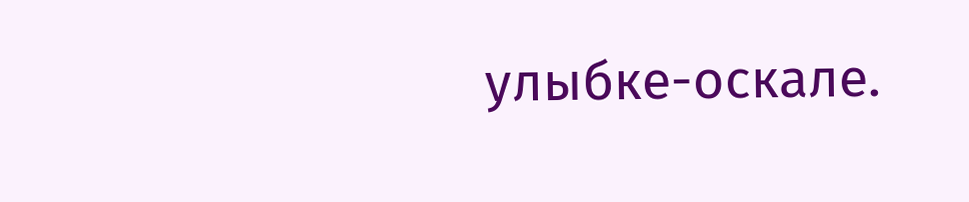улыбке-оскале.